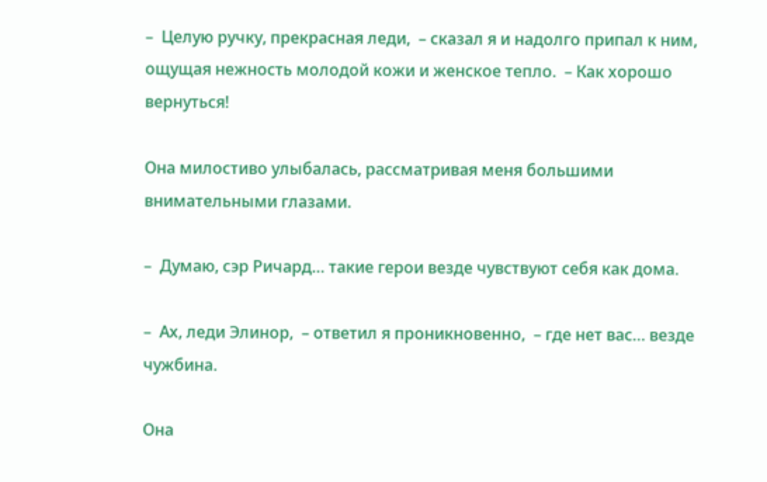–  Целую ручку, прекрасная леди,  – сказал я и надолго припал к ним, ощущая нежность молодой кожи и женское тепло.  – Как хорошо вернуться!

Она милостиво улыбалась, рассматривая меня большими внимательными глазами.

–  Думаю, сэр Ричард… такие герои везде чувствуют себя как дома.

–  Ах, леди Элинор,  – ответил я проникновенно,  – где нет вас… везде чужбина.

Она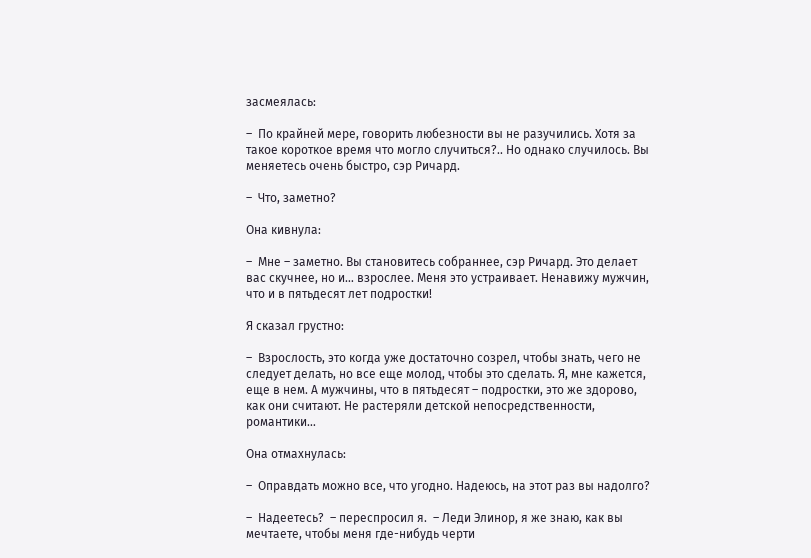засмеялась:

–  По крайней мере, говорить любезности вы не разучились. Хотя за такое короткое время что могло случиться?.. Но однако случилось. Вы меняетесь очень быстро, сэр Ричард.

–  Что, заметно?

Она кивнула:

–  Мне – заметно. Вы становитесь собраннее, сэр Ричард. Это делает вас скучнее, но и… взрослее. Меня это устраивает. Ненавижу мужчин, что и в пятьдесят лет подростки!

Я сказал грустно:

–  Взрослость, это когда уже достаточно созрел, чтобы знать, чего не следует делать, но все еще молод, чтобы это сделать. Я, мне кажется, еще в нем. А мужчины, что в пятьдесят – подростки, это же здорово, как они считают. Не растеряли детской непосредственности, романтики…

Она отмахнулась:

–  Оправдать можно все, что угодно. Надеюсь, на этот раз вы надолго?

–  Надеетесь?  – переспросил я.  – Леди Элинор, я же знаю, как вы мечтаете, чтобы меня где-нибудь черти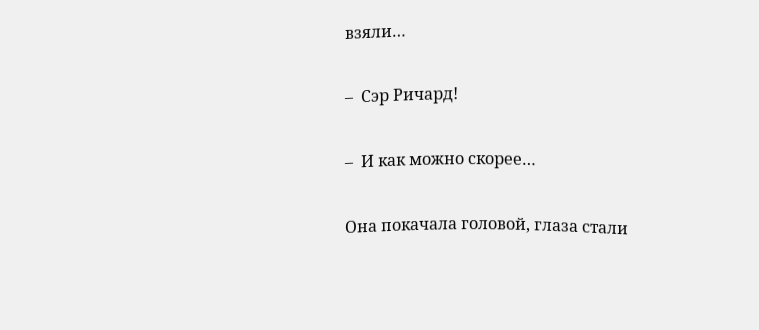взяли…

–  Сэр Ричард!

–  И как можно скорее…

Она покачала головой, глаза стали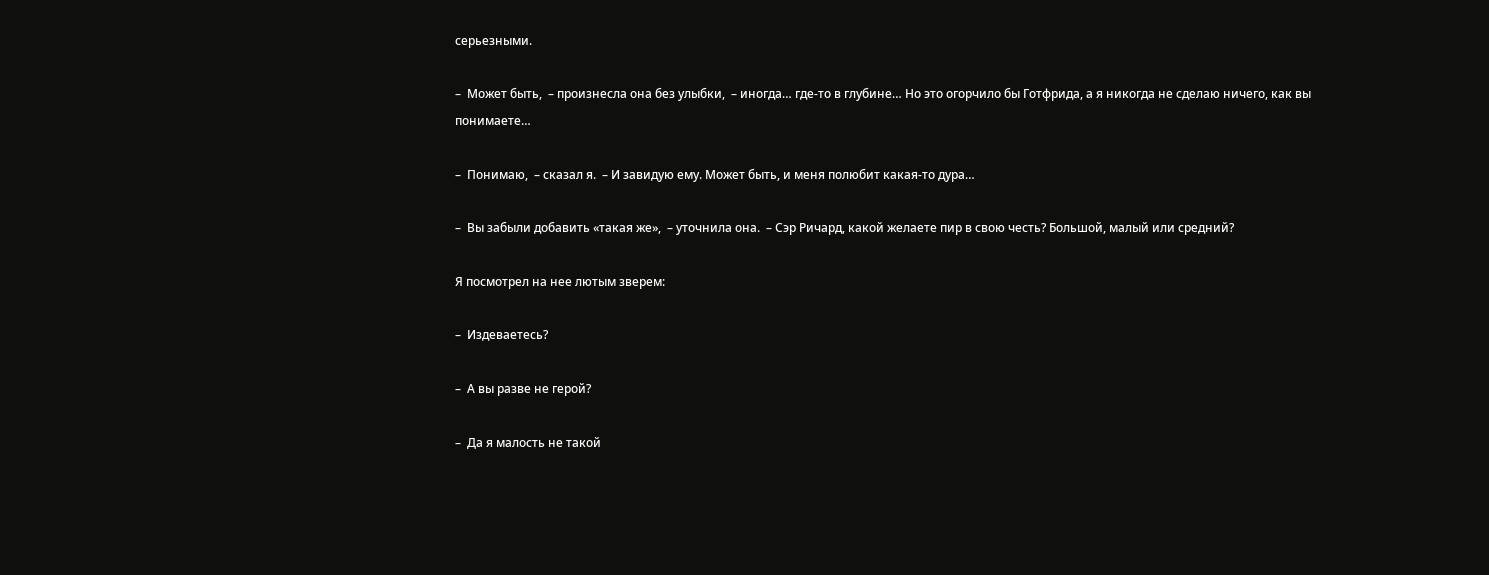серьезными.

–  Может быть,  – произнесла она без улыбки,  – иногда… где-то в глубине… Но это огорчило бы Готфрида, а я никогда не сделаю ничего, как вы понимаете…

–  Понимаю,  – сказал я.  – И завидую ему. Может быть, и меня полюбит какая-то дура…

–  Вы забыли добавить «такая же»,  – уточнила она.  – Сэр Ричард, какой желаете пир в свою честь? Большой, малый или средний?

Я посмотрел на нее лютым зверем:

–  Издеваетесь?

–  А вы разве не герой?

–  Да я малость не такой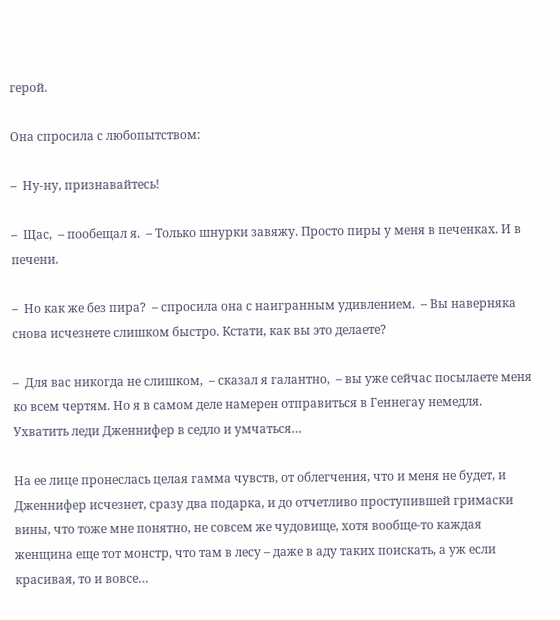герой.

Она спросила с любопытством:

–  Ну-ну, признавайтесь!

–  Щас,  – пообещал я.  – Только шнурки завяжу. Просто пиры у меня в печенках. И в печени.

–  Но как же без пира?  – спросила она с наигранным удивлением.  – Вы наверняка снова исчезнете слишком быстро. Кстати, как вы это делаете?

–  Для вас никогда не слишком,  – сказал я галантно,  – вы уже сейчас посылаете меня ко всем чертям. Но я в самом деле намерен отправиться в Геннегау немедля. Ухватить леди Дженнифер в седло и умчаться…

На ее лице пронеслась целая гамма чувств, от облегчения, что и меня не будет, и Дженнифер исчезнет, сразу два подарка, и до отчетливо проступившей гримаски вины, что тоже мне понятно, не совсем же чудовище, хотя вообще-то каждая женщина еще тот монстр, что там в лесу – даже в аду таких поискать, а уж если красивая, то и вовсе…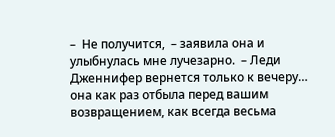–  Не получится,  – заявила она и улыбнулась мне лучезарно.  – Леди Дженнифер вернется только к вечеру… она как раз отбыла перед вашим возвращением, как всегда весьма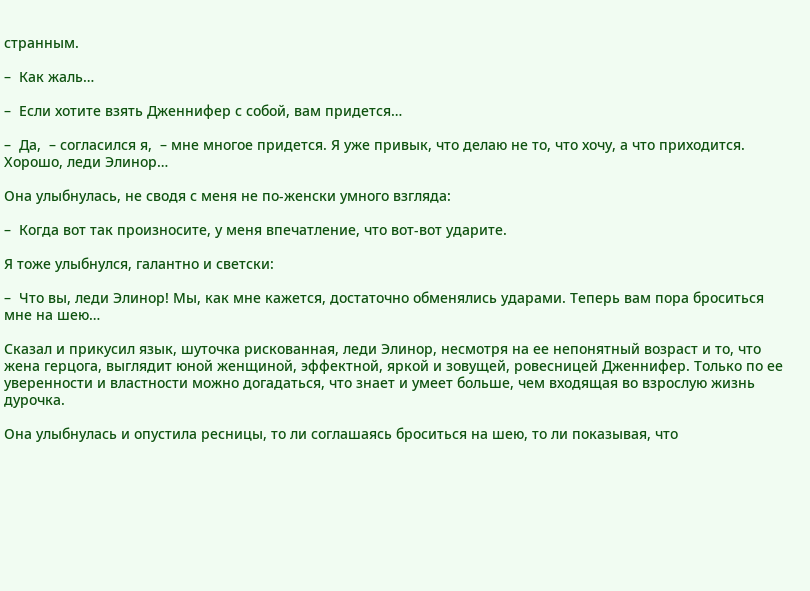странным.

–  Как жаль…

–  Если хотите взять Дженнифер с собой, вам придется…

–  Да,  – согласился я,  – мне многое придется. Я уже привык, что делаю не то, что хочу, а что приходится. Хорошо, леди Элинор…

Она улыбнулась, не сводя с меня не по-женски умного взгляда:

–  Когда вот так произносите, у меня впечатление, что вот-вот ударите.

Я тоже улыбнулся, галантно и светски:

–  Что вы, леди Элинор! Мы, как мне кажется, достаточно обменялись ударами. Теперь вам пора броситься мне на шею…

Сказал и прикусил язык, шуточка рискованная, леди Элинор, несмотря на ее непонятный возраст и то, что жена герцога, выглядит юной женщиной, эффектной, яркой и зовущей, ровесницей Дженнифер. Только по ее уверенности и властности можно догадаться, что знает и умеет больше, чем входящая во взрослую жизнь дурочка.

Она улыбнулась и опустила ресницы, то ли соглашаясь броситься на шею, то ли показывая, что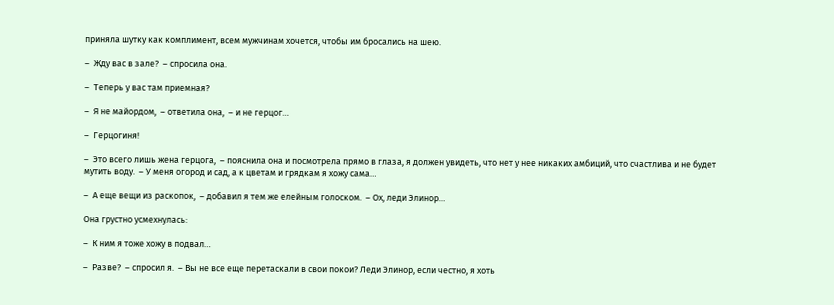приняла шутку как комплимент, всем мужчинам хочется, чтобы им бросались на шею.

–  Жду вас в зале?  – спросила она.

–  Теперь у вас там приемная?

–  Я не майордом,  – ответила она,  – и не герцог…

–  Герцогиня!

–  Это всего лишь жена герцога,  – пояснила она и посмотрела прямо в глаза, я должен увидеть, что нет у нее никаких амбиций, что счастлива и не будет мутить воду.  – У меня огород и сад, а к цветам и грядкам я хожу сама…

–  А еще вещи из раскопок,  – добавил я тем же елейным голоском.  – Ох, леди Элинор…

Она грустно усмехнулась:

–  К ним я тоже хожу в подвал…

–  Разве?  – спросил я.  – Вы не все еще перетаскали в свои покои? Леди Элинор, если честно, я хоть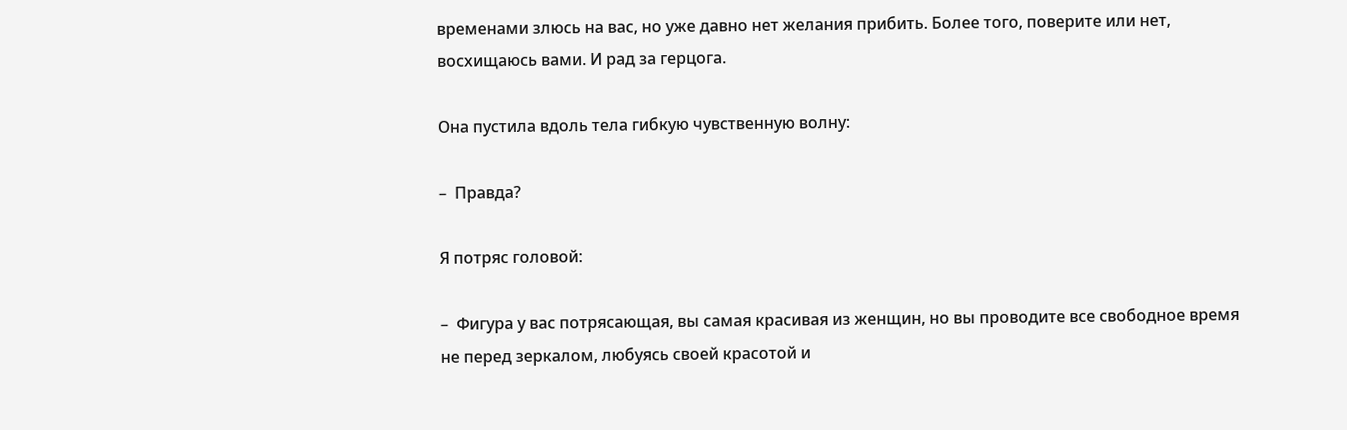временами злюсь на вас, но уже давно нет желания прибить. Более того, поверите или нет, восхищаюсь вами. И рад за герцога.

Она пустила вдоль тела гибкую чувственную волну:

–  Правда?

Я потряс головой:

–  Фигура у вас потрясающая, вы самая красивая из женщин, но вы проводите все свободное время не перед зеркалом, любуясь своей красотой и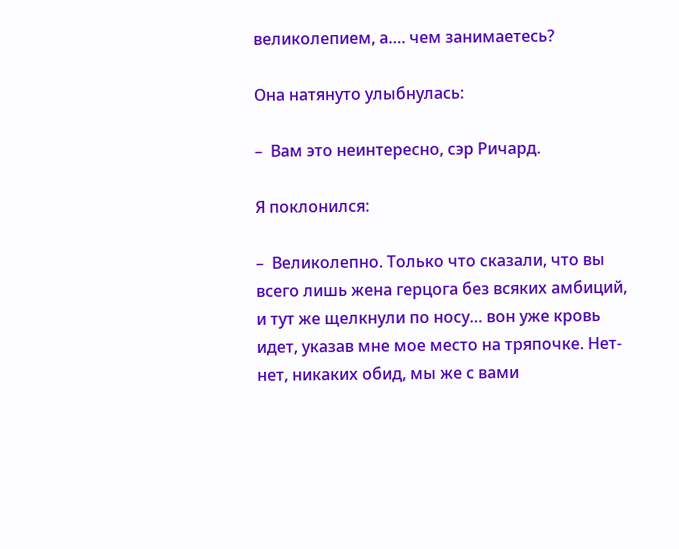великолепием, а…. чем занимаетесь?

Она натянуто улыбнулась:

–  Вам это неинтересно, сэр Ричард.

Я поклонился:

–  Великолепно. Только что сказали, что вы всего лишь жена герцога без всяких амбиций, и тут же щелкнули по носу… вон уже кровь идет, указав мне мое место на тряпочке. Нет-нет, никаких обид, мы же с вами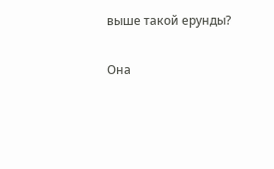выше такой ерунды?

Она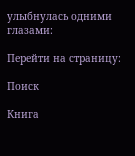улыбнулась одними глазами:

Перейти на страницу:

Поиск

Книга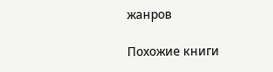жанров

Похожие книги